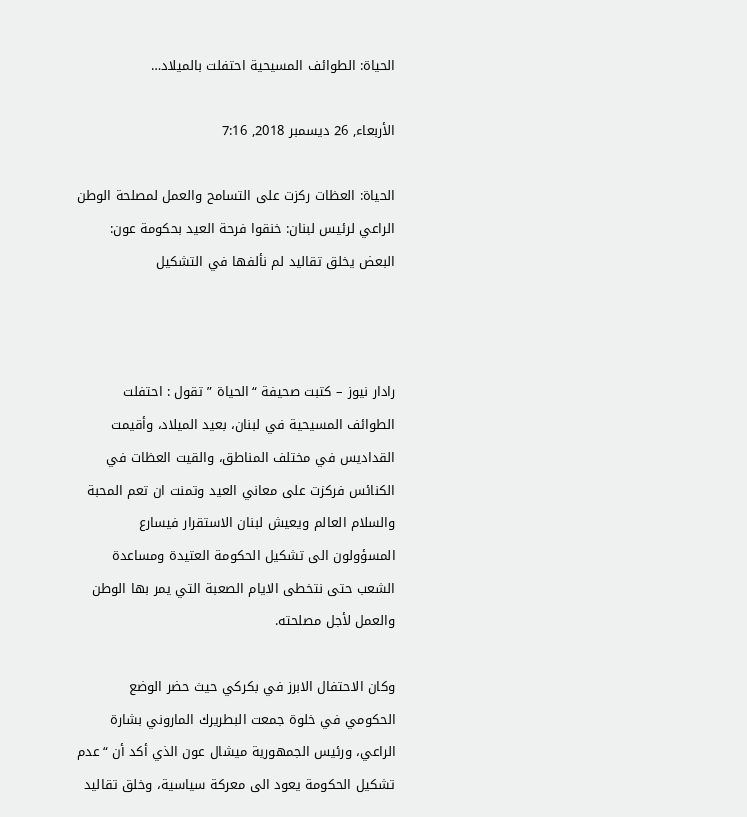الحياة: الطوائف المسيحية احتفلت بالميلاد…

الأربعاء, 26 ديسمبر 2018, 7:16

الحياة: العظات ركزت على التسامح والعمل لمصلحة الوطن الراعي لرئيس لبنان: خنقوا فرحة العيد بحكومة عون: البعض يخلق تقاليد لم نألفها في التشكيل



رادار نيوز – كتبت صحيفة “الحياة ” تقول : احتفلت الطوائف المسيحية في لبنان، بعيد الميلاد، وأقيمت القداديس في مختلف المناطق، والقيت العظات في الكنائس فركزت على معاني العيد وتمنت ان تعم المحبة والسلام العالم ويعيش لبنان الاستقرار فيسارع المسؤولون الى تشكيل الحكومة العتيدة ومساعدة الشعب حتى نتخطى الايام الصعبة التي يمر بها الوطن والعمل لأجل مصلحته.

وكان الاحتفال الابرز في بكركي حيث حضر الوضع الحكومي في خلوة جمعت البطريرك الماروني بشارة الراعي، ورئيس الجمهورية ميشال عون الذي أكد أن “عدم تشكيل الحكومة يعود الى معركة سياسية، وخلق تقاليد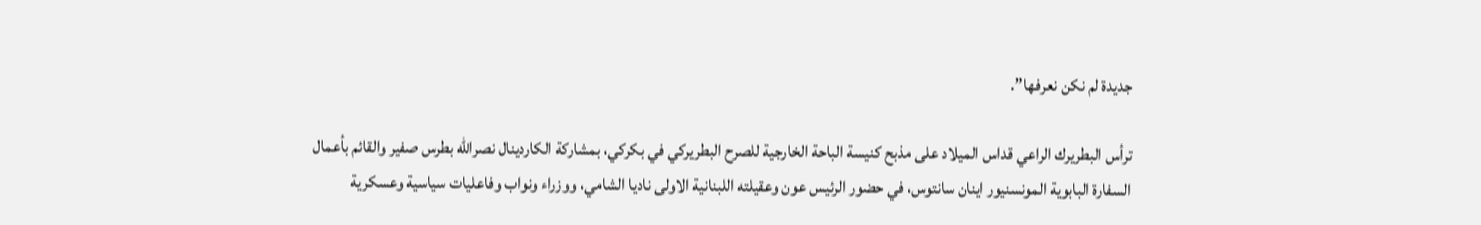جديدة لم نكن نعرفها”.

ترأس البطريرك الراعي قداس الميلاد على مذبح كنيسة الباحة الخارجية للصرح البطريركي في بكركي، بمشاركة الكاردينال نصرالله بطرس صفير والقائم بأعمال السفارة البابوية المونسنيور اينان سانتوس، في حضور الرئيس عون وعقيلته اللبنانية الاولى ناديا الشامي، ووزراء ونواب وفاعليات سياسية وعسكرية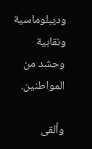وديبلوماسية ونقابية وحشد من المواطنين.

وألقى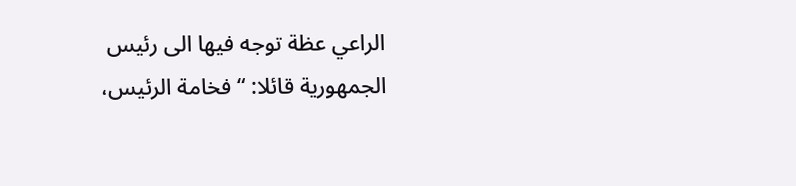الراعي عظة توجه فيها الى رئيس الجمهورية قائلا: “فخامة الرئيس،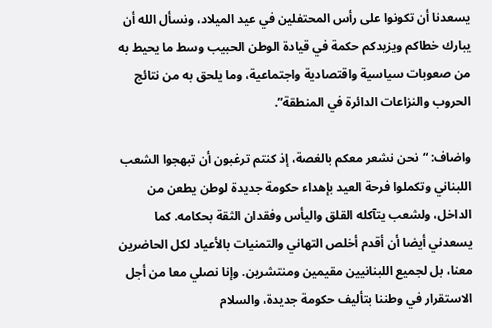يسعدنا أن تكونوا على رأس المحتفلين في عيد الميلاد، ونسأل الله أن يبارك خطاكم ويزيدكم حكمة في قيادة الوطن الحبيب وسط ما يحيط به من صعوبات سياسية واقتصادية واجتماعية، وما يلحق به من نتائج الحروب والنزاعات الدائرة في المنطقة”.

واضاف: “نحن نشعر معكم بالغصة، إذ كنتم ترغبون أن تبهجوا الشعب اللبناني وتكملوا فرحة العيد بإهداء حكومة جديدة لوطن يطعن من الداخل، ولشعب يتآكله القلق واليأس وفقدان الثقة بحكامه. كما يسعدني أيضا أن أقدم أخلص التهاني والتمنيات بالأعياد لكل الحاضرين معنا، بل لجميع اللبنانيين مقيمين ومنتشرين. وإنا نصلي معا من أجل الاستقرار في وطننا بتأليف حكومة جديدة، والسلام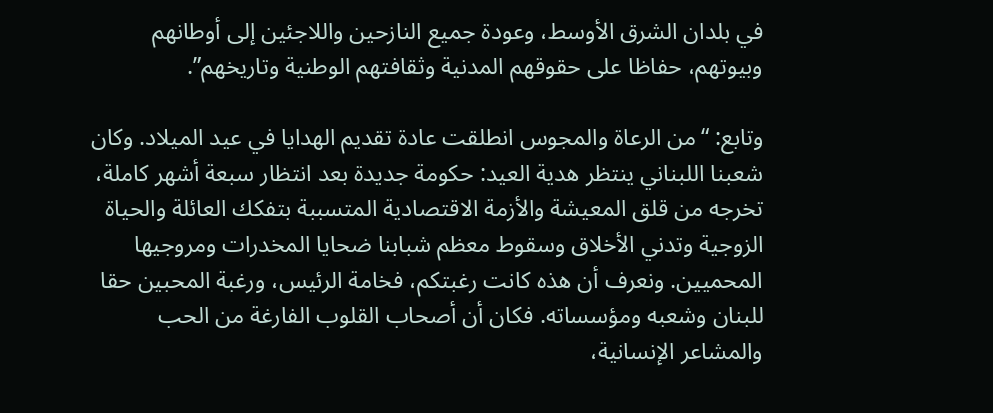في بلدان الشرق الأوسط، وعودة جميع النازحين واللاجئين إلى أوطانهم وبيوتهم، حفاظا على حقوقهم المدنية وثقافتهم الوطنية وتاريخهم”.

وتابع: “من الرعاة والمجوس انطلقت عادة تقديم الهدايا في عيد الميلاد. وكان شعبنا اللبناني ينتظر هدية العيد: حكومة جديدة بعد انتظار سبعة أشهر كاملة، تخرجه من قلق المعيشة والأزمة الاقتصادية المتسببة بتفكك العائلة والحياة الزوجية وتدني الأخلاق وسقوط معظم شبابنا ضحايا المخدرات ومروجيها المحميين. ونعرف أن هذه كانت رغبتكم، فخامة الرئيس، ورغبة المحبين حقا للبنان وشعبه ومؤسساته. فكان أن أصحاب القلوب الفارغة من الحب والمشاعر الإنسانية،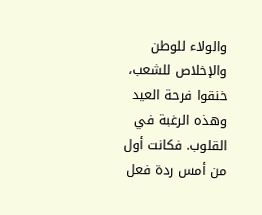والولاء للوطن والإخلاص للشعب، خنقوا فرحة العيد وهذه الرغبة في القلوب. فكانت أول من أمس ردة فعل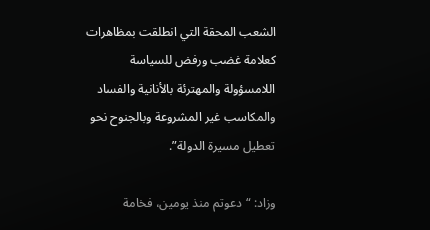الشعب المحقة التي انطلقت بمظاهرات كعلامة غضب ورفض للسياسة اللامسؤولة والمهترئة بالأنانية والفساد والمكاسب غير المشروعة وبالجنوح نحو تعطيل مسيرة الدولة”.

وزاد: “دعوتم منذ يومين، فخامة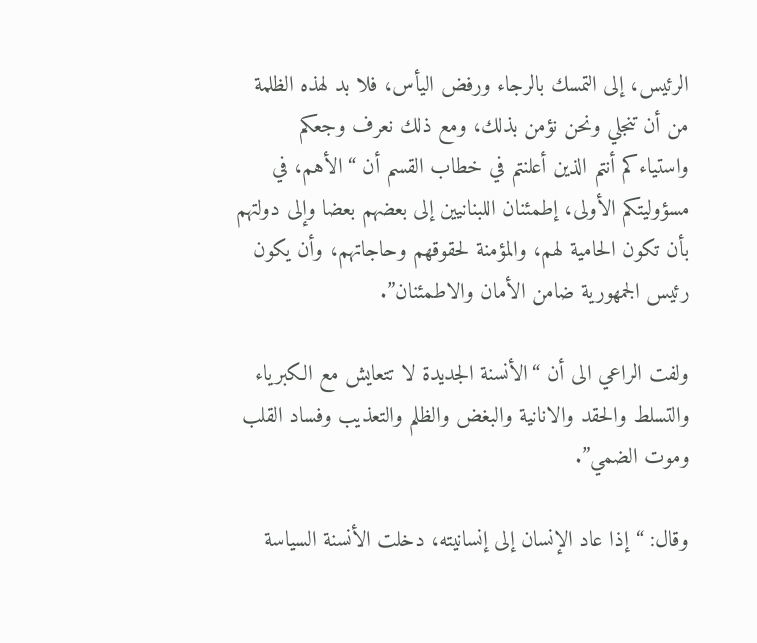الرئيس، إلى التمسك بالرجاء ورفض اليأس، فلا بد لهذه الظلمة من أن تنجلي ونحن نؤمن بذلك، ومع ذلك نعرف وجعكم واستياءكم أنتم الذين أعلنتم في خطاب القسم أن “الأهم، في مسؤوليتكم الأولى، إطمئنان اللبنانيين إلى بعضهم بعضا وإلى دولتهم بأن تكون الحامية لهم، والمؤمنة لحقوقهم وحاجاتهم، وأن يكون رئيس الجمهورية ضامن الأمان والاطمئنان”.

ولفت الراعي الى أن “الأنسنة الجديدة لا تتعايش مع الكبرياء والتسلط والحقد والانانية والبغض والظلم والتعذيب وفساد القلب وموت الضمي”.

وقال: “إذا عاد الإنسان إلى إنسانيته، دخلت الأنسنة السياسة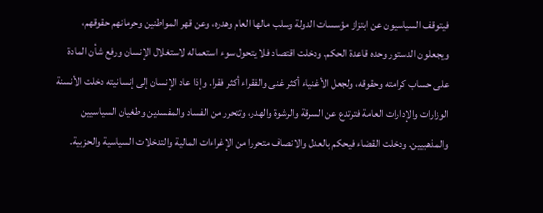فيتوقف السياسيون عن ابتزاز مؤسسات الدولة وسلب مالها العام وهدره، وعن قهر المواطنين وحرمانهم حقوقهم، ويجعلون الدستور وحده قاعدة الحكم. ودخلت اقتصاد فلا يتحول سوء استعماله لاستغلال الإنسان ورفع شأن المادة على حساب كرامته وحقوقه، ولجعل الأغنياء أكثر غنى والفقراء أكثر فقرا. وإذا عاد الإنسان إلى إنسانيته دخلت الأنسنة الوزارات والإدارات العامة فترتدع عن السرقة والرشوة والهدر، وتتحرر من الفساد والمفسدين وطغيان السياسيين والمذهبيين. ودخلت القضاء فيحكم بالعدل والانصاف متحررا من الإغراءات المالية والتدخلات السياسية والحزبية.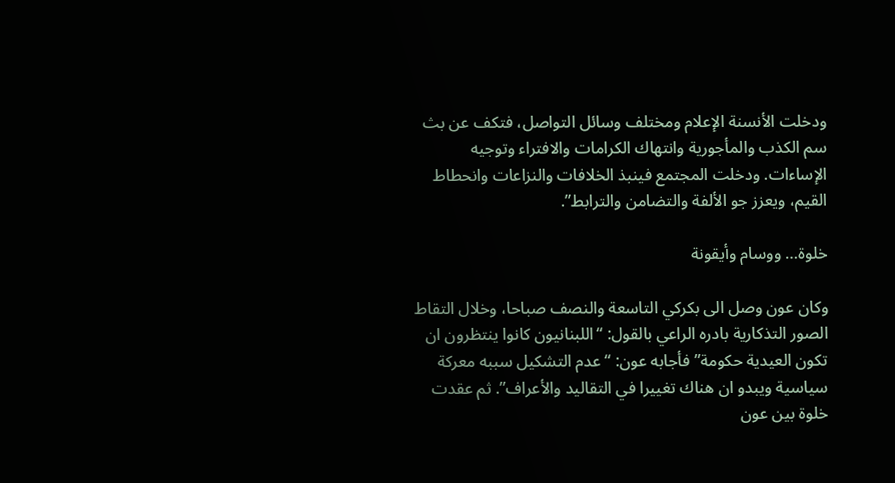ودخلت الأنسنة الإعلام ومختلف وسائل التواصل، فتكف عن بث سم الكذب والمأجورية وانتهاك الكرامات والافتراء وتوجيه الإساءات. ودخلت المجتمع فينبذ الخلافات والنزاعات وانحطاط القيم، ويعزز جو الألفة والتضامن والترابط”.

خلوة… ووسام وأيقونة

وكان عون وصل الى بكركي التاسعة والنصف صباحا، وخلال التقاط الصور التذكارية بادره الراعي بالقول: “اللبنانيون كانوا ينتظرون ان تكون العيدية حكومة” فأجابه عون: “عدم التشكيل سببه معركة سياسية ويبدو ان هناك تغييرا في التقاليد والأعراف”. ثم عقدت خلوة بين عون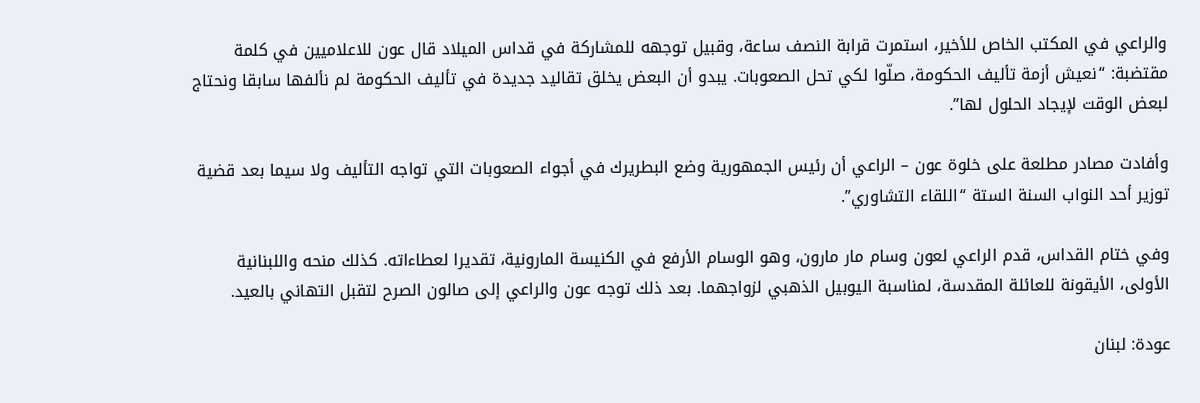والراعي في المكتب الخاص للأخير، استمرت قرابة النصف ساعة، وقبيل توجهه للمشاركة في قداس الميلاد قال عون للاعلاميين في كلمة مقتضبة: “نعيش أزمة تأليف الحكومة، صلّوا لكي تحل الصعوبات. يبدو أن البعض يخلق تقاليد جديدة في تأليف الحكومة لم نألفها سابقا ونحتاج لبعض الوقت لإيجاد الحلول لها”.

وأفادت مصادر مطلعة على خلوة عون – الراعي أن رئيس الجمهورية وضع البطريرك في أجواء الصعوبات التي تواجه التأليف ولا سيما بعد قضية توزير أحد النواب السنة الستة “اللقاء التشاوري”.

وفي ختام القداس، قدم الراعي لعون وسام مار مارون، وهو الوسام الأرفع في الكنيسة المارونية، تقديرا لعطاءاته. كذلك منحه واللبنانية الأولى، الأيقونة للعائلة المقدسة، لمناسبة اليوبيل الذهبي لزواجهما. بعد ذلك توجه عون والراعي إلى صالون الصرح لتقبل التهاني بالعيد.

عودة: لبنان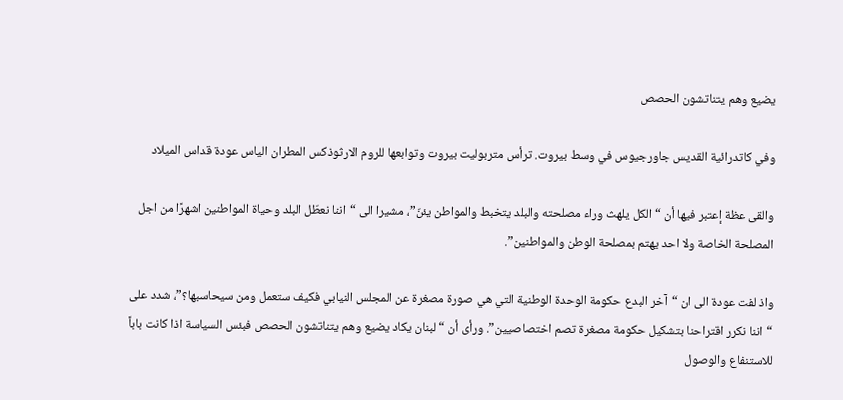يضيع وهم يتناتشون الحصص

وفي كاتدرائية القديس جاورجيوس في وسط بيروت. ترأس متربوليت بيروت وتوابعها للروم الارثوذكس المطران الياس عودة قداس الميلاد

والقى عظة إعتبر فيها أن “الكل يلهث وراء مصلحته والبلد يتخبط والمواطن يئنّ”، مشيرا الى “اننا نعطّل البلد وحياة المواطنين اشهرًا من اجل المصلحة الخاصة ولا احد يهتم بمصلحة الوطن والمواطنين”.

واذ لفت عودة الى ان “آخر البدع حكومة الوحدة الوطنية التي هي صورة مصغرة عن المجلس النيابي فكيف ستعمل ومن سيحاسبها؟”، شدد على “اننا نكرر اقتراحنا بتشكيل حكومة مصغرة تصم اختصاصيين”. ورأى أن “لبنان يكاد يضيع وهم يتناتشون الحصص فبئس السياسة اذا كانت باباً للاستنفاع والوصول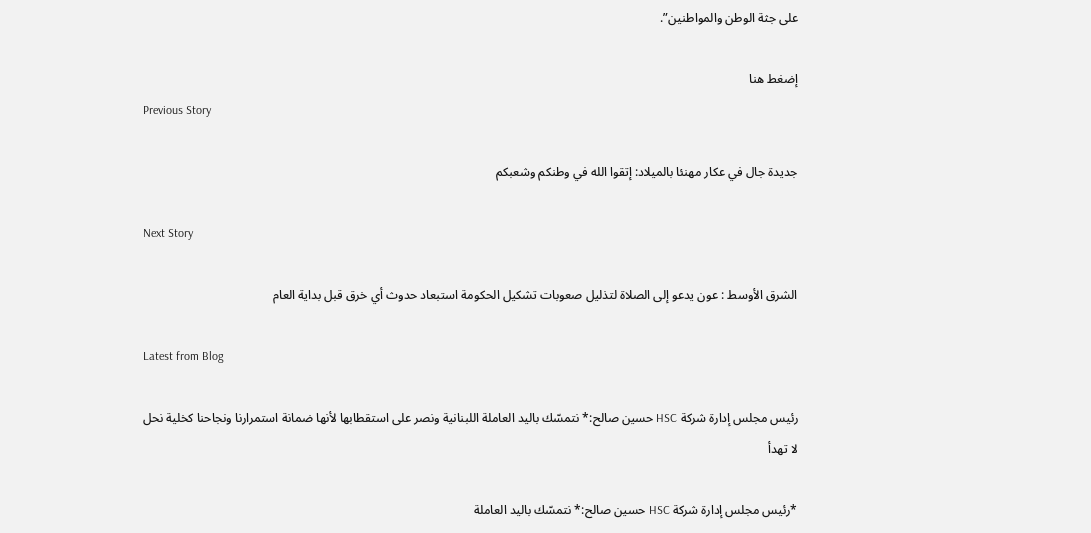على جثة الوطن والمواطنين”.

إضغط هنا
Previous Story

جديدة جال في عكار مهنئا بالميلاد: إتقوا الله في وطنكم وشعبكم

Next Story

الشرق الأوسط : عون يدعو إلى الصلاة لتذليل صعوبات تشكيل الحكومة استبعاد حدوث أي خرق قبل بداية العام

Latest from Blog

رئيس مجلس إدارة شركة HSC حسين صالح:* نتمسّك باليد العاملة اللبنانية ونصر على استقطابها لأنها ضمانة استمرارنا ونجاحنا كخلية نحل لا تهدأ

*رئيس مجلس إدارة شركة HSC حسين صالح:* نتمسّك باليد العاملة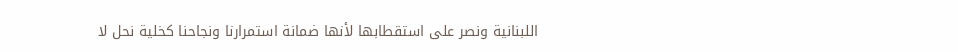اللبنانية ونصر على استقطابها لأنها ضمانة استمرارنا ونجاحنا كخلية نحل لا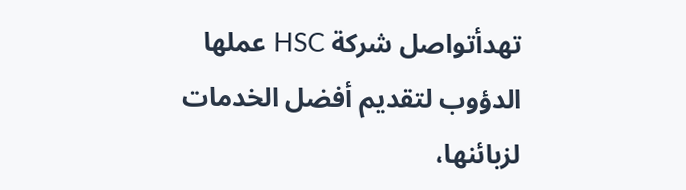تهدأتواصل شركة HSC عملها الدؤوب لتقديم أفضل الخدمات لزبائنها،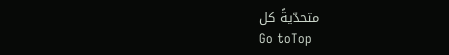متحدّيةً كل
Go toTop